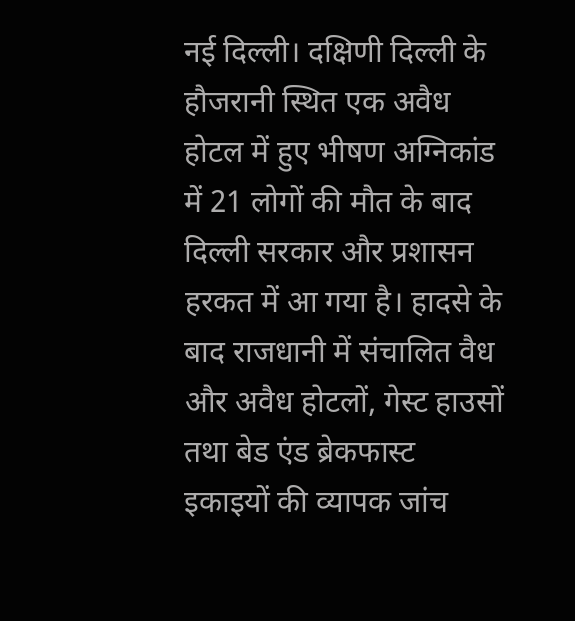नई दिल्ली। दक्षिणी दिल्ली के हौजरानी स्थित एक अवैध होटल में हुए भीषण अग्निकांड में 21 लोगों की मौत के बाद दिल्ली सरकार और प्रशासन हरकत में आ गया है। हादसे के बाद राजधानी में संचालित वैध और अवैध होटलों, गेस्ट हाउसों तथा बेड एंड ब्रेकफास्ट इकाइयों की व्यापक जांच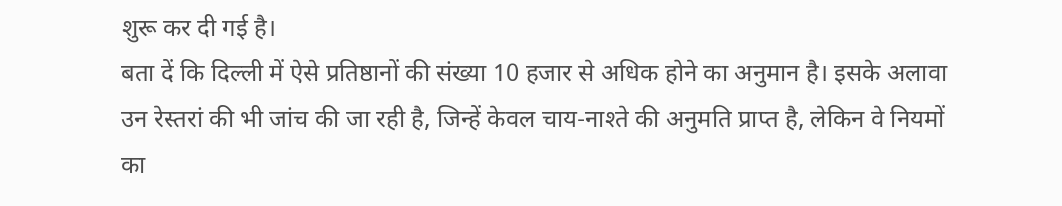शुरू कर दी गई है।
बता दें कि दिल्ली में ऐसे प्रतिष्ठानों की संख्या 10 हजार से अधिक होने का अनुमान है। इसके अलावा उन रेस्तरां की भी जांच की जा रही है, जिन्हें केवल चाय-नाश्ते की अनुमति प्राप्त है, लेकिन वे नियमों का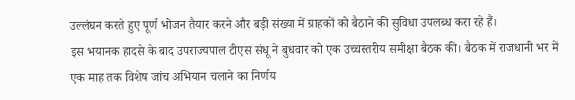उल्लंघन करते हुए पूर्ण भोजन तैयार करने और बड़ी संख्या में ग्राहकों को बैठाने की सुविधा उपलब्ध करा रहे हैं।
इस भयानक हादसे के बाद उपराज्यपाल टीएस संधू ने बुधवार को एक उच्चस्तरीय समीक्षा बैठक की। बैठक में राजधानी भर में एक माह तक विशेष जांच अभियान चलाने का निर्णय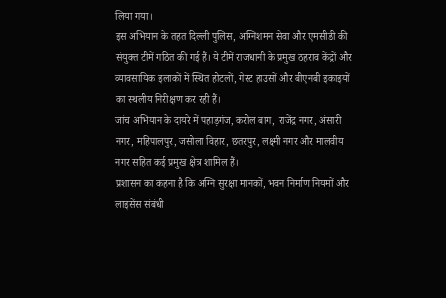लिया गया।
इस अभियान के तहत दिल्ली पुलिस, अग्निशमन सेवा और एमसीडी की संयुक्त टीमें गठित की गई हैं। ये टीमें राजधानी के प्रमुख ठहराव केंद्रों और व्यावसायिक इलाकों में स्थित होटलों, गेस्ट हाउसों और बीएनबी इकाइयों का स्थलीय निरीक्षण कर रही हैं।
जांच अभियान के दायरे में पहाड़गंज, करोल बाग, राजेंद्र नगर, अंसारी नगर, महिपालपुर, जसोला विहार, छतरपुर, लक्ष्मी नगर और मालवीय नगर सहित कई प्रमुख क्षेत्र शामिल हैं।
प्रशासन का कहना है कि अग्नि सुरक्षा मानकों, भवन निर्माण नियमों और लाइसेंस संबंधी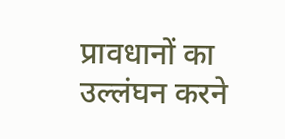प्रावधानों का उल्लंघन करने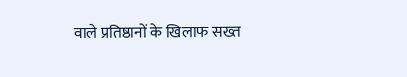वाले प्रतिष्ठानों के खिलाफ सख्त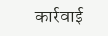कार्रवाई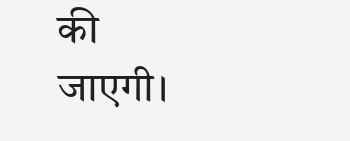की जाएगी।